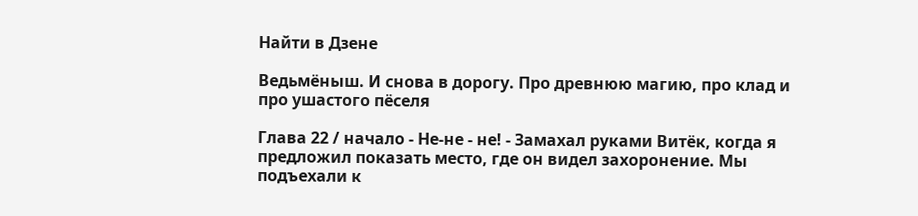Найти в Дзене

Ведьмёныш. И снова в дорогу. Про древнюю магию, про клад и про ушастого пёселя

Глава 22 / начало - Не-не - не! - Замахал руками Витёк, когда я предложил показать место, где он видел захоронение. Мы подъехали к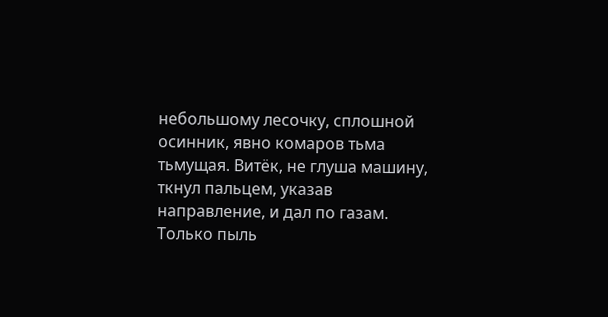небольшому лесочку, сплошной осинник, явно комаров тьма тьмущая. Витёк, не глуша машину, ткнул пальцем, указав направление, и дал по газам. Только пыль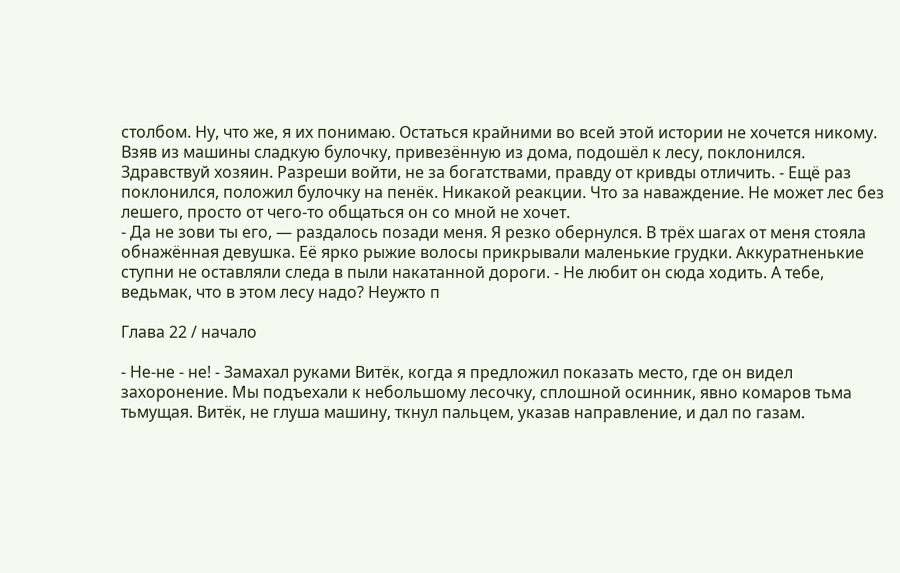столбом. Ну, что же, я их понимаю. Остаться крайними во всей этой истории не хочется никому.
Взяв из машины сладкую булочку, привезённую из дома, подошёл к лесу, поклонился.
Здравствуй хозяин. Разреши войти, не за богатствами, правду от кривды отличить. - Ещё раз поклонился, положил булочку на пенёк. Никакой реакции. Что за наваждение. Не может лес без лешего, просто от чего-то общаться он со мной не хочет.
- Да не зови ты его, — раздалось позади меня. Я резко обернулся. В трёх шагах от меня стояла обнажённая девушка. Её ярко рыжие волосы прикрывали маленькие грудки. Аккуратненькие ступни не оставляли следа в пыли накатанной дороги. - Не любит он сюда ходить. А тебе, ведьмак, что в этом лесу надо? Неужто п

Глава 22 / начало

- Не-не - не! - Замахал руками Витёк, когда я предложил показать место, где он видел захоронение. Мы подъехали к небольшому лесочку, сплошной осинник, явно комаров тьма тьмущая. Витёк, не глуша машину, ткнул пальцем, указав направление, и дал по газам.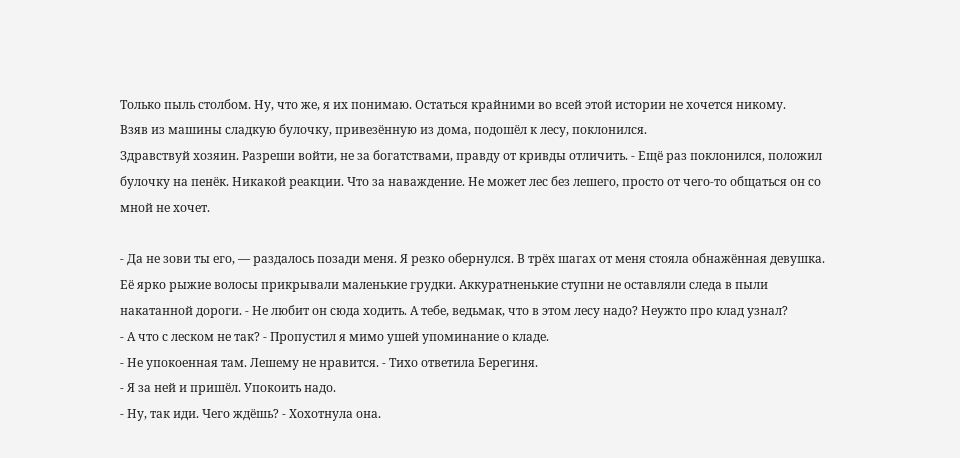Только пыль столбом. Ну, что же, я их понимаю. Остаться крайними во всей этой истории не хочется никому.
Взяв из машины сладкую булочку, привезённую из дома, подошёл к лесу, поклонился.
Здравствуй хозяин. Разреши войти, не за богатствами, правду от кривды отличить. - Ещё раз поклонился, положил булочку на пенёк. Никакой реакции. Что за наваждение. Не может лес без лешего, просто от чего-то общаться он со мной не хочет.

- Да не зови ты его, — раздалось позади меня. Я резко обернулся. В трёх шагах от меня стояла обнажённая девушка. Её ярко рыжие волосы прикрывали маленькие грудки. Аккуратненькие ступни не оставляли следа в пыли накатанной дороги. - Не любит он сюда ходить. А тебе, ведьмак, что в этом лесу надо? Неужто про клад узнал?
- А что с леском не так? - Пропустил я мимо ушей упоминание о кладе.
- Не упокоенная там. Лешему не нравится. - Тихо ответила Берегиня.
- Я за ней и пришёл. Упокоить надо.
- Ну, так иди. Чего ждёшь? - Хохотнула она.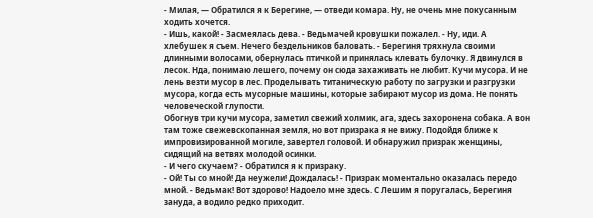- Милая, — Обратился я к Берегине, — отведи комара. Ну, не очень мне покусанным ходить хочется.
- Ишь, какой! - Засмеялась дева. - Ведьмачей кровушки пожалел. - Ну, иди. А хлебушек я съем. Нечего бездельников баловать. - Берегиня тряхнула своими длинными волосами, обернулась птичкой и принялась клевать булочку. Я двинулся в лесок. Нда, понимаю лешего, почему он сюда захаживать не любит. Кучи мусора. И не лень везти мусор в лес. Проделывать титаническую работу по загрузки и разгрузки мусора, когда есть мусорные машины, которые забирают мусор из дома. Не понять человеческой глупости.
Обогнув три кучи мусора, заметил свежий холмик, ага, здесь захоронена собака. А вон там тоже свежевскопанная земля, но вот призрака я не вижу. Подойдя ближе к импровизированной могиле, завертел головой. И обнаружил призрак женщины, сидящий на ветвях молодой осинки.
- И чего скучаем? - Обратился я к призраку.
- Ой! Ты со мной! Да неужели! Дождалась! - Призрак моментально оказалась передо мной. - Ведьмак! Вот здорово! Надоело мне здесь. С Лешим я поругалась, Берегиня зануда, а водило редко приходит.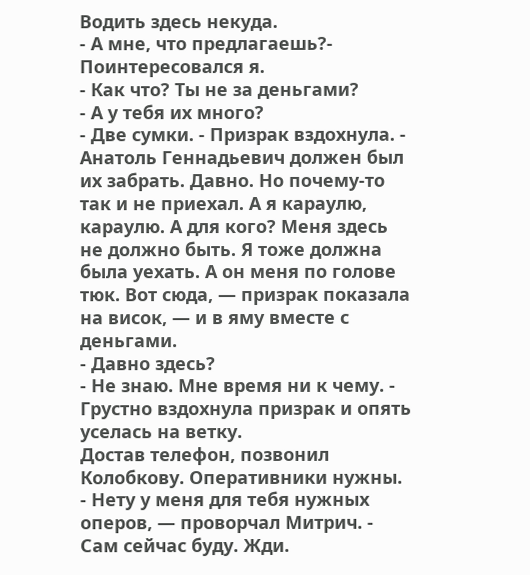Водить здесь некуда.
- А мне, что предлагаешь?- Поинтересовался я.
- Как что? Ты не за деньгами?
- А у тебя их много?
- Две сумки. - Призрак вздохнула. - Анатоль Геннадьевич должен был их забрать. Давно. Но почему-то так и не приехал. А я караулю, караулю. А для кого? Меня здесь не должно быть. Я тоже должна была уехать. А он меня по голове тюк. Вот сюда, — призрак показала на висок, — и в яму вместе с деньгами.
- Давно здесь?
- Не знаю. Мне время ни к чему. - Грустно вздохнула призрак и опять уселась на ветку.
Достав телефон, позвонил Колобкову. Оперативники нужны.
- Нету у меня для тебя нужных оперов, — проворчал Митрич. - Сам сейчас буду. Жди.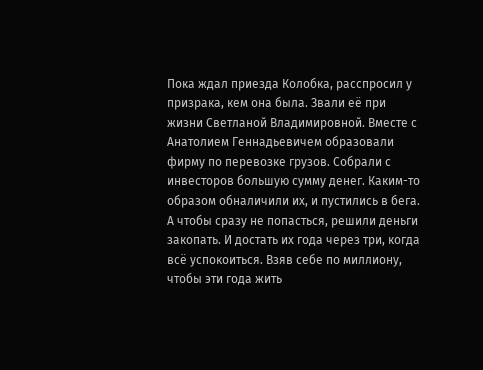Пока ждал приезда Колобка, расспросил у призрака, кем она была. Звали её при жизни Светланой Владимировной. Вместе с Анатолием Геннадьевичем образовали фирму по перевозке грузов. Собрали с инвесторов большую сумму денег. Каким-то образом обналичили их, и пустились в бега. А чтобы сразу не попасться, решили деньги закопать. И достать их года через три, когда всё успокоиться. Взяв себе по миллиону, чтобы эти года жить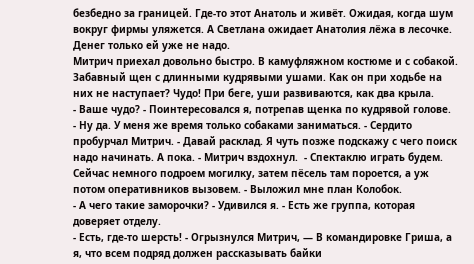безбедно за границей. Где-то этот Анатоль и живёт. Ожидая, когда шум вокруг фирмы уляжется. А Светлана ожидает Анатолия лёжа в лесочке. Денег только ей уже не надо.
Митрич приехал довольно быстро. В камуфляжном костюме и с собакой. Забавный щен с длинными кудрявыми ушами. Как он при ходьбе на них не наступает? Чудо! При беге, уши развиваются, как два крыла.
- Ваше чудо? - Поинтересовался я, потрепав щенка по кудрявой голове.
- Ну да. У меня же время только собаками заниматься. - Сердито пробурчал Митрич. - Давай расклад. Я чуть позже подскажу с чего поиск надо начинать. А пока. - Митрич вздохнул.  - Спектаклю играть будем. Сейчас немного подроем могилку, затем пёсель там пороется, а уж потом оперативников вызовем. - Выложил мне план Колобок.
- А чего такие заморочки? - Удивился я. - Есть же группа, которая доверяет отделу.
- Есть, где-то шерсть! - Огрызнулся Митрич, — В командировке Гриша, а я, что всем подряд должен рассказывать байки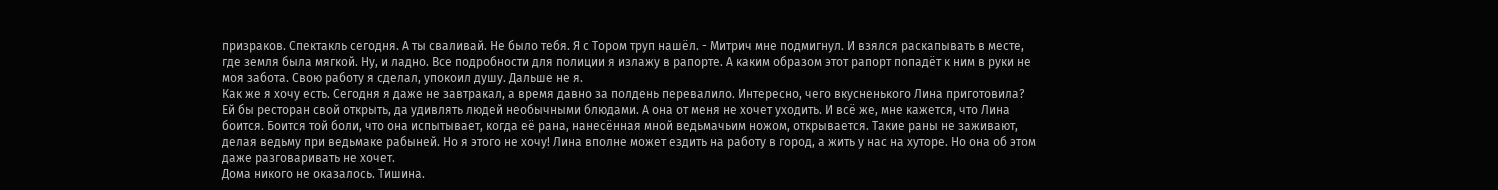призраков. Спектакль сегодня. А ты сваливай. Не было тебя. Я с Тором труп нашёл. - Митрич мне подмигнул. И взялся раскапывать в месте, где земля была мягкой. Ну, и ладно. Все подробности для полиции я излажу в рапорте. А каким образом этот рапорт попадёт к ним в руки не моя забота. Свою работу я сделал, упокоил душу. Дальше не я.
Как же я хочу есть. Сегодня я даже не завтракал, а время давно за полдень перевалило. Интересно, чего вкусненького Лина приготовила? Ей бы ресторан свой открыть, да удивлять людей необычными блюдами. А она от меня не хочет уходить. И всё же, мне кажется, что Лина боится. Боится той боли, что она испытывает, когда её рана, нанесённая мной ведьмачьим ножом, открывается. Такие раны не заживают, делая ведьму при ведьмаке рабыней. Но я этого не хочу! Лина вполне может ездить на работу в город, а жить у нас на хуторе. Но она об этом даже разговаривать не хочет.
Дома никого не оказалось. Тишина.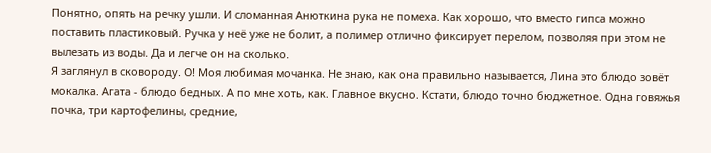Понятно, опять на речку ушли. И сломанная Анюткина рука не помеха. Как хорошо, что вместо гипса можно поставить пластиковый. Ручка у неё уже не болит, а полимер отлично фиксирует перелом, позволяя при этом не вылезать из воды. Да и легче он на сколько.
Я заглянул в сковороду. О! Моя любимая мочанка. Не знаю, как она правильно называется, Лина это блюдо зовёт мокалка. Агата - блюдо бедных. А по мне хоть, как. Главное вкусно. Кстати, блюдо точно бюджетное. Одна говяжья почка, три картофелины, средние,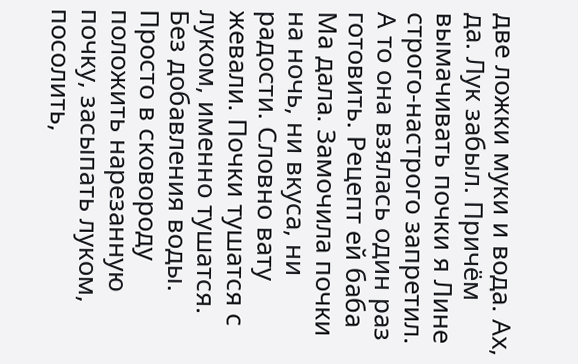две ложки муки и вода. Ах, да. Лук забыл. Причём вымачивать почки я Лине строго-настрого запретил. А то она взялась один раз готовить. Рецепт ей баба Ма дала. Замочила почки на ночь, ни вкуса, ни радости. Словно вату жевали. Почки тушатся с луком, именно тушатся. Без добавления воды. Просто в сковороду положить нарезанную почку, засыпать луком, посолить,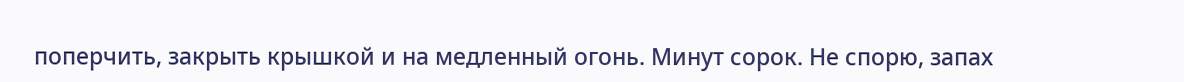поперчить, закрыть крышкой и на медленный огонь. Минут сорок. Не спорю, запах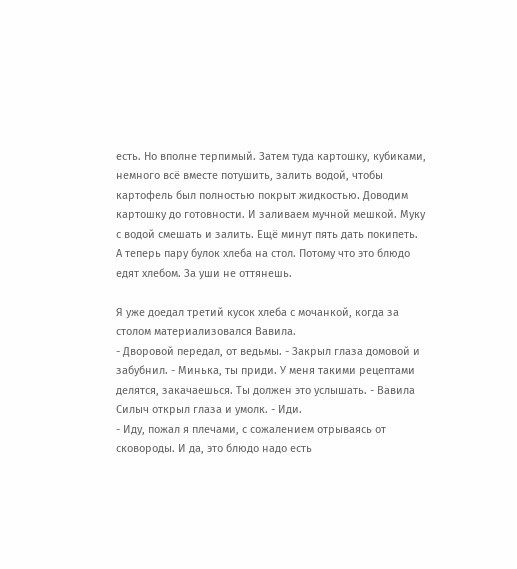есть. Но вполне терпимый. Затем туда картошку, кубиками, немного всё вместе потушить, залить водой, чтобы картофель был полностью покрыт жидкостью. Доводим картошку до готовности. И заливаем мучной мешкой. Муку с водой смешать и залить. Ещё минут пять дать покипеть. А теперь пару булок хлеба на стол. Потому что это блюдо едят хлебом. За уши не оттянешь.

Я уже доедал третий кусок хлеба с мочанкой, когда за столом материализовался Вавила.
- Дворовой передал, от ведьмы. - Закрыл глаза домовой и забубнил. - Минька, ты приди. У меня такими рецептами делятся, закачаешься. Ты должен это услышать. - Вавила Силыч открыл глаза и умолк. - Иди.
- Иду, пожал я плечами, с сожалением отрываясь от сковороды. И да, это блюдо надо есть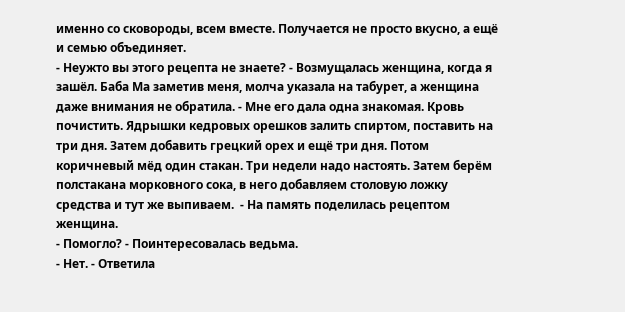именно со сковороды, всем вместе. Получается не просто вкусно, а ещё и семью объединяет.
- Неужто вы этого рецепта не знаете? - Возмущалась женщина, когда я зашёл. Баба Ма заметив меня, молча указала на табурет, а женщина даже внимания не обратила. - Мне его дала одна знакомая. Кровь почистить. Ядрышки кедровых орешков залить спиртом, поставить на три дня. Затем добавить грецкий орех и ещё три дня. Потом коричневый мёд один стакан. Три недели надо настоять. Затем берём полстакана морковного сока, в него добавляем столовую ложку средства и тут же выпиваем.  - На память поделилась рецептом женщина.
- Помогло? - Поинтересовалась ведьма.
- Нет. - Ответила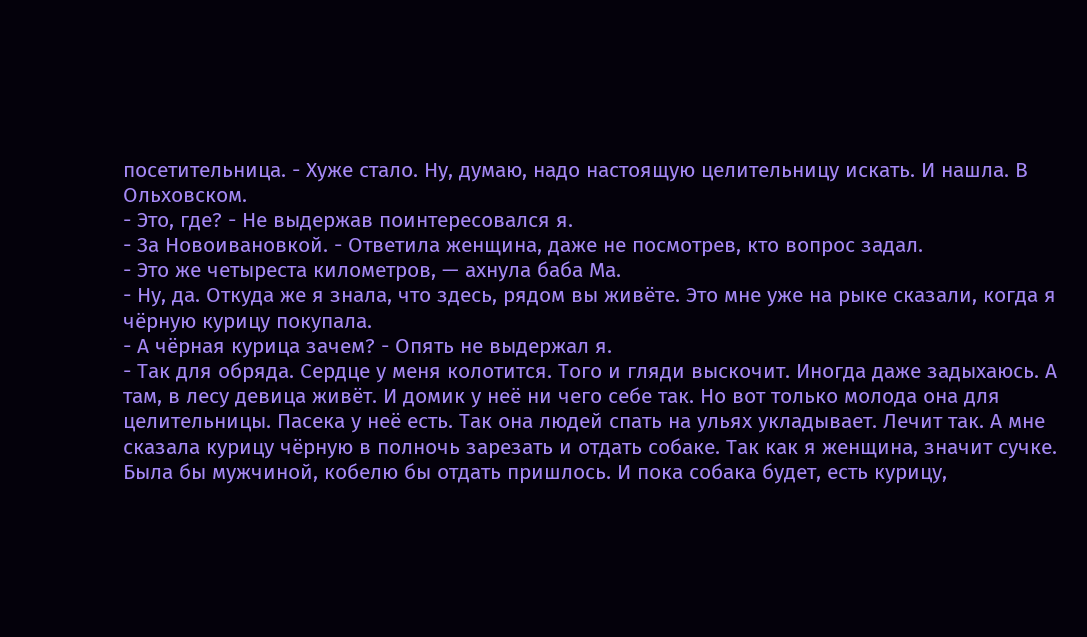посетительница. - Хуже стало. Ну, думаю, надо настоящую целительницу искать. И нашла. В Ольховском.
- Это, где? - Не выдержав поинтересовался я.
- За Новоивановкой. - Ответила женщина, даже не посмотрев, кто вопрос задал.
- Это же четыреста километров, — ахнула баба Ма.
- Ну, да. Откуда же я знала, что здесь, рядом вы живёте. Это мне уже на рыке сказали, когда я чёрную курицу покупала.
- А чёрная курица зачем? - Опять не выдержал я.
- Так для обряда. Сердце у меня колотится. Того и гляди выскочит. Иногда даже задыхаюсь. А там, в лесу девица живёт. И домик у неё ни чего себе так. Но вот только молода она для целительницы. Пасека у неё есть. Так она людей спать на ульях укладывает. Лечит так. А мне сказала курицу чёрную в полночь зарезать и отдать собаке. Так как я женщина, значит сучке. Была бы мужчиной, кобелю бы отдать пришлось. И пока собака будет, есть курицу,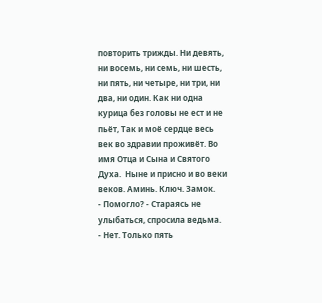повторить трижды. Ни девять, ни восемь, ни семь, ни шесть, ни пять, ни четыре, ни три, ни два, ни один. Как ни одна курица без головы не ест и не пьёт, Так и моё сердце весь век во здравии проживёт. Во имя Отца и Сына и Святого Духа.  Ныне и присно и во веки веков. Аминь. Ключ. Замок.
- Помогло? - Стараясь не улыбаться, спросила ведьма.
- Нет. Только пять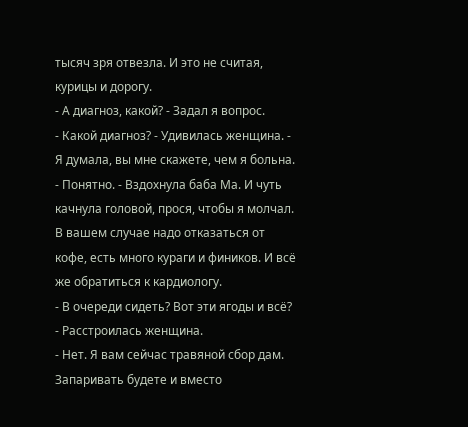тысяч зря отвезла. И это не считая, курицы и дорогу.
- А диагноз, какой? - Задал я вопрос.
- Какой диагноз? - Удивилась женщина. - Я думала, вы мне скажете, чем я больна.
- Понятно. - Вздохнула баба Ма. И чуть качнула головой, прося, чтобы я молчал.  В вашем случае надо отказаться от кофе, есть много кураги и фиников. И всё же обратиться к кардиологу.
- В очереди сидеть? Вот эти ягоды и всё? - Расстроилась женщина.
- Нет. Я вам сейчас травяной сбор дам. Запаривать будете и вместо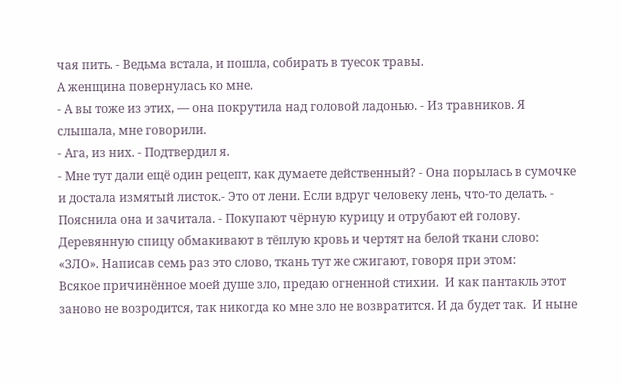чая пить. - Ведьма встала, и пошла, собирать в туесок травы.
А женщина повернулась ко мне.
- А вы тоже из этих, — она покрутила над головой ладонью. - Из травников. Я слышала, мне говорили.
- Ага, из них. - Подтвердил я.
- Мне тут дали ещё один рецепт, как думаете действенный? - Она порылась в сумочке и достала измятый листок.- Это от лени. Если вдруг человеку лень, что-то делать. - Пояснила она и зачитала. - Покупают чёрную курицу и отрубают ей голову. Деревянную спицу обмакивают в тёплую кровь и чертят на белой ткани слово: «ЗЛО». Написав семь раз это слово, ткань тут же сжигают, говоря при этом:
Всякое причинённое моей душе зло, предаю огненной стихии.  И как пантакль этот заново не возродится, так никогда ко мне зло не возвратится. И да будет так.  И ныне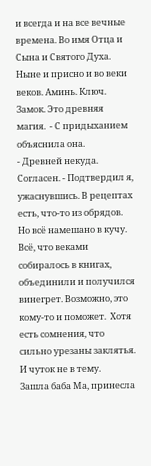и всегда и на все вечные времена. Во имя Отца и Сына и Святого Духа.  Ныне и присно и во веки веков. Аминь. Ключ. Замок. Это древняя магия.  - С придыханием объяснила она.
- Древней некуда. Согласен. - Подтвердил я, ужаснувшись. В рецептах есть, что-то из обрядов. Но всё намешано в кучу. Всё, что веками собиралось в книгах, объединили и получился винегрет. Возможно, это кому-то и поможет.  Хотя есть сомнения, что сильно урезаны заклятья. И чуток не в тему.
Зашла баба Ма, принесла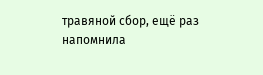травяной сбор, ещё раз напомнила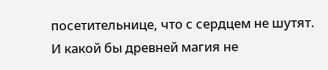посетительнице, что с сердцем не шутят. И какой бы древней магия не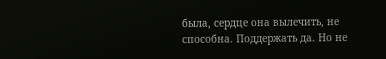была, сердце она вылечить, не способна. Поддержать да. Но не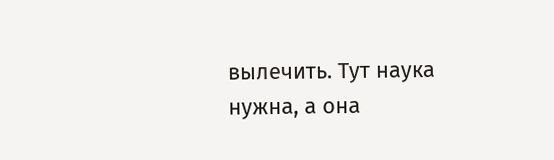вылечить. Тут наука нужна, а она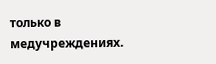только в медучреждениях.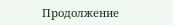Продолжение